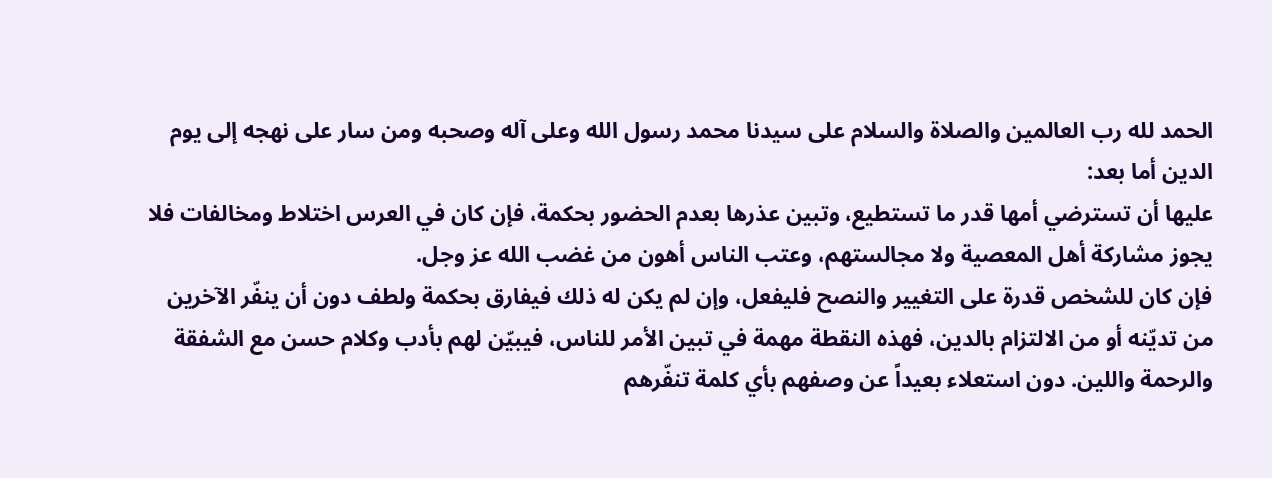الحمد لله رب العالمين والصلاة والسلام على سيدنا محمد رسول الله وعلى آله وصحبه ومن سار على نهجه إلى يوم الدين أما بعد:
عليها أن تسترضي أمها قدر ما تستطيع، وتبين عذرها بعدم الحضور بحكمة، فإن كان في العرس اختلاط ومخالفات فلا يجوز مشاركة أهل المعصية ولا مجالستهم، وعتب الناس أهون من غضب الله عز وجل.
فإن كان للشخص قدرة على التغيير والنصح فليفعل، وإن لم يكن له ذلك فيفارق بحكمة ولطف دون أن ينفّر الآخرين من تديّنه أو من الالتزام بالدين، فهذه النقطة مهمة في تبين الأمر للناس، فيبيّن لهم بأدب وكلام حسن مع الشفقة والرحمة واللين. دون استعلاء بعيداً عن وصفهم بأي كلمة تنفّرهم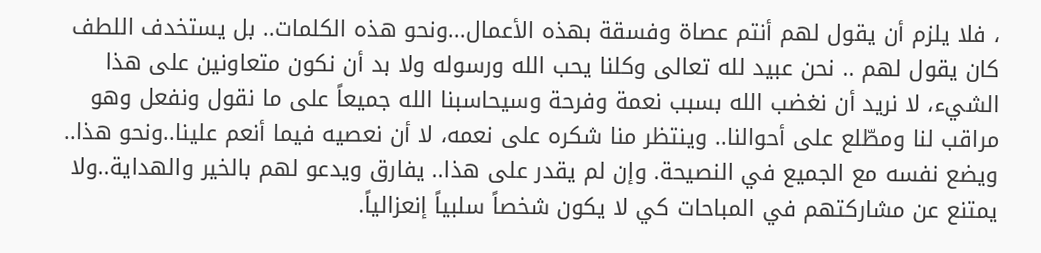، فلا يلزم أن يقول لهم أنتم عصاة وفسقة بهذه الأعمال...ونحو هذه الكلمات.. بل يستخدف اللطف كان يقول لهم .. نحن عبيد لله تعالى وكلنا يحب الله ورسوله ولا بد أن نكون متعاونين على هذا الشيء، لا نريد أن نغضب الله بسبب نعمة وفرحة وسيحاسبنا الله جميعاً على ما نقول ونفعل وهو مراقب لنا ومطّلع على أحوالنا.. وينتظر منا شكره على نعمه، لا أن نعصيه فيما أنعم علينا..ونحو هذا.. ويضع نفسه مع الجميع في النصيحة. وإن لم يقدر على هذا.. يفارق ويدعو لهم بالخير والهداية..ولا يمتنع عن مشاركتهم في المباحات كي لا يكون شخصاً سلبياً إنعزالياً.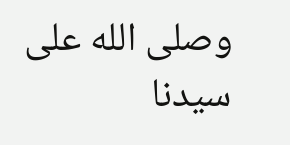وصلى الله على سيدنا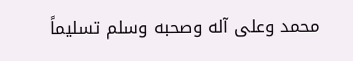محمد وعلى آله وصحبه وسلم تسليماً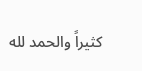كثيراً والحمد لله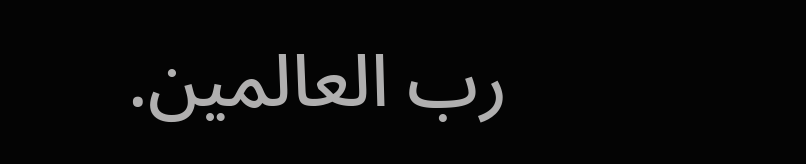رب العالمين.